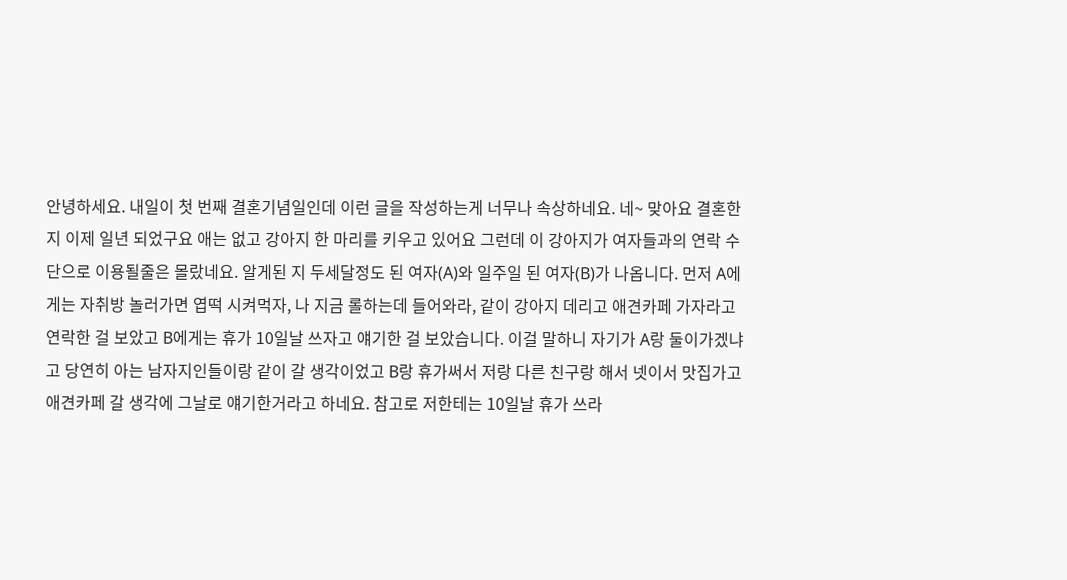안녕하세요. 내일이 첫 번째 결혼기념일인데 이런 글을 작성하는게 너무나 속상하네요. 네~ 맞아요 결혼한지 이제 일년 되었구요 애는 없고 강아지 한 마리를 키우고 있어요 그런데 이 강아지가 여자들과의 연락 수단으로 이용될줄은 몰랐네요. 알게된 지 두세달정도 된 여자(A)와 일주일 된 여자(B)가 나옵니다. 먼저 A에게는 자취방 놀러가면 엽떡 시켜먹자, 나 지금 롤하는데 들어와라, 같이 강아지 데리고 애견카페 가자라고 연락한 걸 보았고 B에게는 휴가 10일날 쓰자고 얘기한 걸 보았습니다. 이걸 말하니 자기가 A랑 둘이가겠냐고 당연히 아는 남자지인들이랑 같이 갈 생각이었고 B랑 휴가써서 저랑 다른 친구랑 해서 넷이서 맛집가고 애견카페 갈 생각에 그날로 얘기한거라고 하네요. 참고로 저한테는 10일날 휴가 쓰라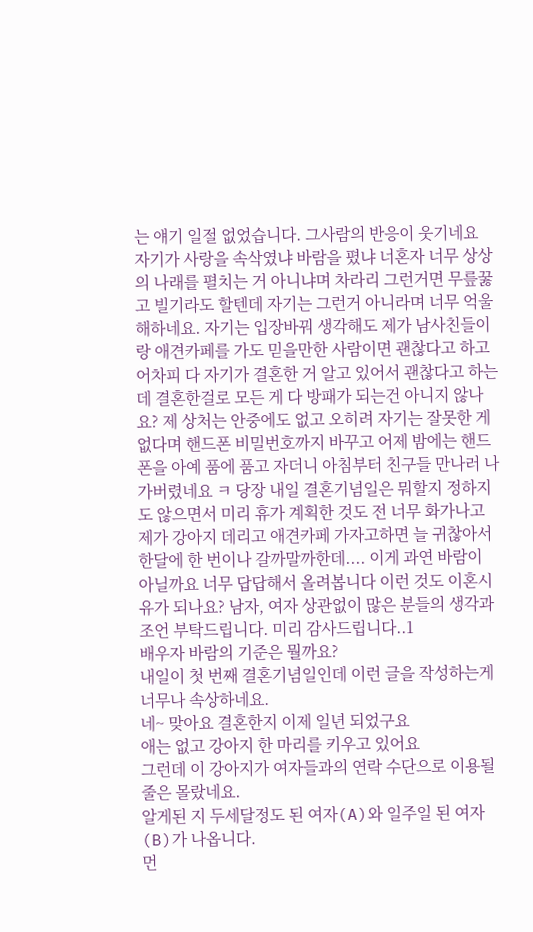는 얘기 일절 없었습니다. 그사람의 반응이 웃기네요 자기가 사랑을 속삭였냐 바람을 폈냐 너혼자 너무 상상의 나래를 펼치는 거 아니냐며 차라리 그런거면 무릎꿇고 빌기라도 할텐데 자기는 그런거 아니라며 너무 억울해하네요. 자기는 입장바꿔 생각해도 제가 남사친들이랑 애견카페를 가도 믿을만한 사람이면 괜찮다고 하고 어차피 다 자기가 결혼한 거 알고 있어서 괜찮다고 하는데 결혼한걸로 모든 게 다 방패가 되는건 아니지 않나요? 제 상처는 안중에도 없고 오히려 자기는 잘못한 게 없다며 핸드폰 비밀번호까지 바꾸고 어제 밤에는 핸드폰을 아예 품에 품고 자더니 아침부터 친구들 만나러 나가버렸네요 ㅋ 당장 내일 결혼기념일은 뭐할지 정하지도 않으면서 미리 휴가 계획한 것도 전 너무 화가나고 제가 강아지 데리고 애견카페 가자고하면 늘 귀찮아서 한달에 한 번이나 갈까말까한데.... 이게 과연 바람이 아닐까요 너무 답답해서 올려봅니다 이런 것도 이혼시유가 되나요? 남자, 여자 상관없이 많은 분들의 생각과 조언 부탁드립니다. 미리 감사드립니다..1
배우자 바람의 기준은 뭘까요?
내일이 첫 번째 결혼기념일인데 이런 글을 작성하는게 너무나 속상하네요.
네~ 맞아요 결혼한지 이제 일년 되었구요
애는 없고 강아지 한 마리를 키우고 있어요
그런데 이 강아지가 여자들과의 연락 수단으로 이용될줄은 몰랐네요.
알게된 지 두세달정도 된 여자(A)와 일주일 된 여자(B)가 나옵니다.
먼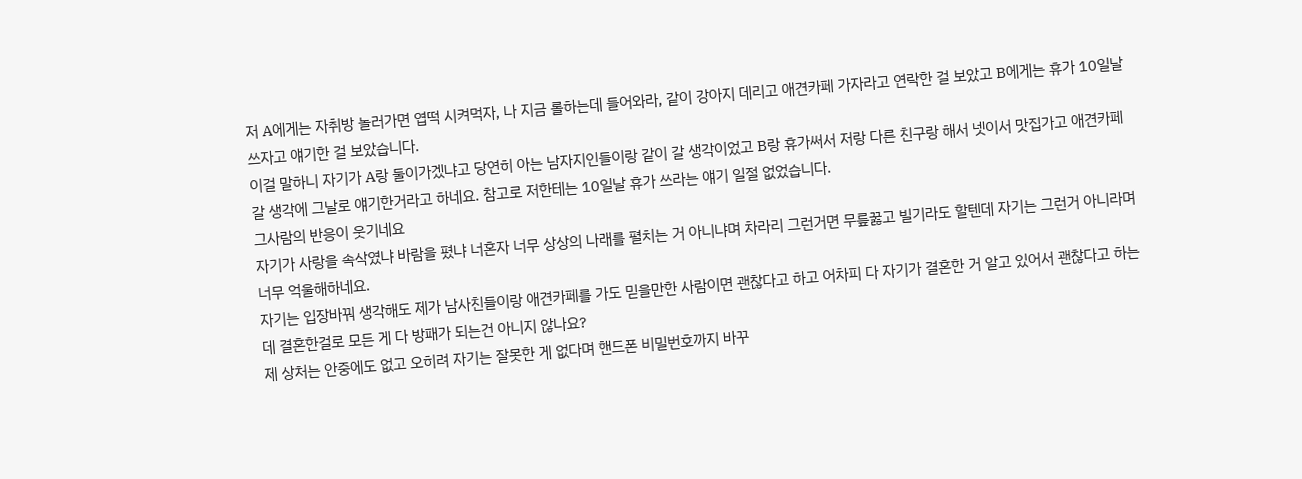저 A에게는 자취방 놀러가면 엽떡 시켜먹자, 나 지금 롤하는데 들어와라, 같이 강아지 데리고 애견카페 가자라고 연락한 걸 보았고 B에게는 휴가 10일날 쓰자고 얘기한 걸 보았습니다.
이걸 말하니 자기가 A랑 둘이가겠냐고 당연히 아는 남자지인들이랑 같이 갈 생각이었고 B랑 휴가써서 저랑 다른 친구랑 해서 넷이서 맛집가고 애견카페 갈 생각에 그날로 얘기한거라고 하네요. 참고로 저한테는 10일날 휴가 쓰라는 얘기 일절 없었습니다.
그사람의 반응이 웃기네요
자기가 사랑을 속삭였냐 바람을 폈냐 너혼자 너무 상상의 나래를 펼치는 거 아니냐며 차라리 그런거면 무릎꿇고 빌기라도 할텐데 자기는 그런거 아니라며 너무 억울해하네요.
자기는 입장바꿔 생각해도 제가 남사친들이랑 애견카페를 가도 믿을만한 사람이면 괜찮다고 하고 어차피 다 자기가 결혼한 거 알고 있어서 괜찮다고 하는데 결혼한걸로 모든 게 다 방패가 되는건 아니지 않나요?
제 상처는 안중에도 없고 오히려 자기는 잘못한 게 없다며 핸드폰 비밀번호까지 바꾸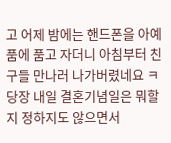고 어제 밤에는 핸드폰을 아예 품에 품고 자더니 아침부터 친구들 만나러 나가버렸네요 ㅋ
당장 내일 결혼기념일은 뭐할지 정하지도 않으면서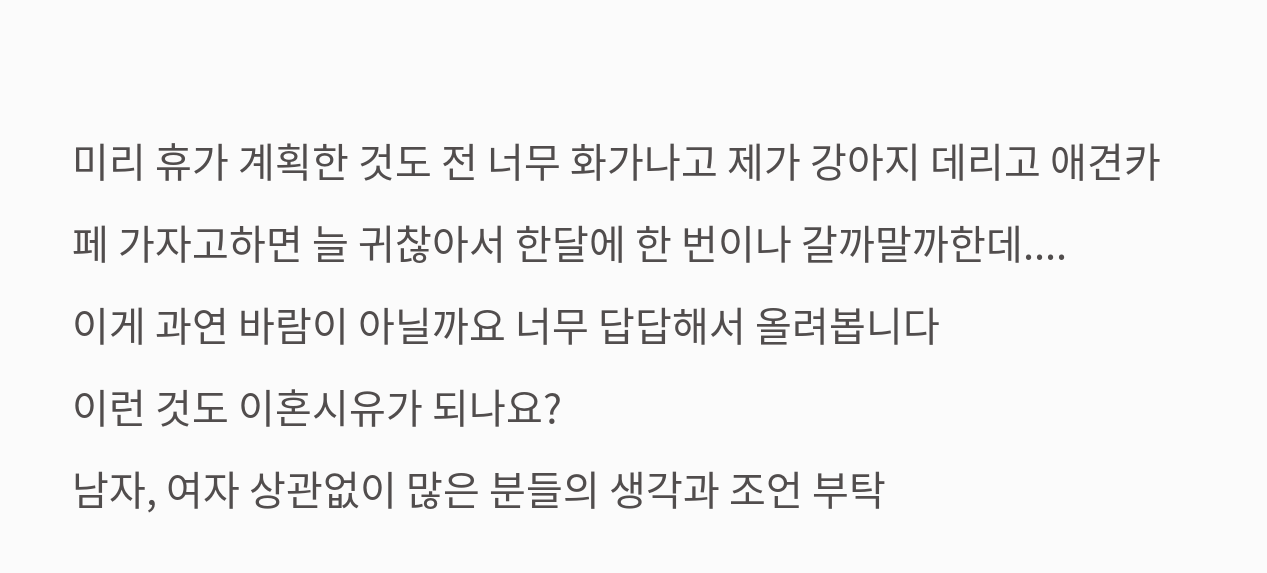미리 휴가 계획한 것도 전 너무 화가나고 제가 강아지 데리고 애견카페 가자고하면 늘 귀찮아서 한달에 한 번이나 갈까말까한데....
이게 과연 바람이 아닐까요 너무 답답해서 올려봅니다
이런 것도 이혼시유가 되나요?
남자, 여자 상관없이 많은 분들의 생각과 조언 부탁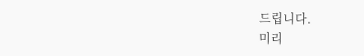드립니다.
미리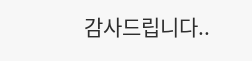감사드립니다..